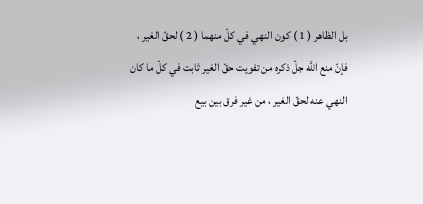بل الظاهر ( 1 ) كون النهي في كلّ منهما ( 2 ) لحقّ الغير ، فإنّ منع اللَّه جلّ ذكره من تفويت حقّ الغير ثابت في كلّ ما كان النهي عنه لحقّ الغير ، من غير فرق بين بيع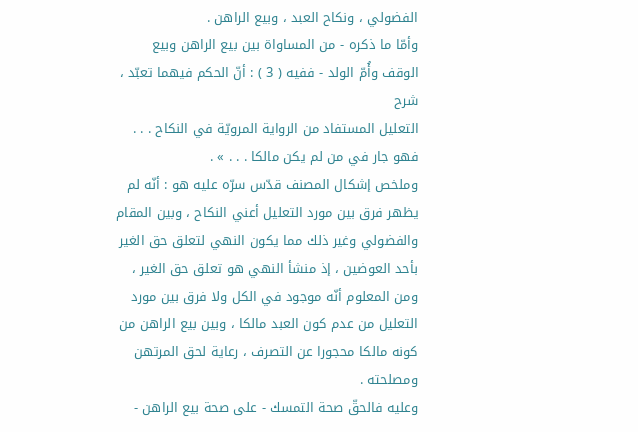الفضولي ، ونكاح العبد ، وبيع الراهن .
وأمّا ما ذكره - من المساواة بين بيع الراهن وبيع الوقف وأُمّ الولد - ففيه ( 3 ) : أنّ الحكم فيهما تعبّد ،
شرح
التعليل المستفاد من الرواية المرويّة في النكاح . . . فهو جار في من لم يكن مالكا . . . » .
وملخص إشكال المصنف قدّس سرّه عليه هو : أنّه لم يظهر فرق بين مورد التعليل أعني النكاح ، وبين المقام والفضولي وغير ذلك مما يكون النهي لتعلق حق الغير بأحد العوضين ، إذ منشأ النهي هو تعلق حق الغير ، ومن المعلوم أنّه موجود في الكل ولا فرق بين مورد التعليل من عدم كون العبد مالكا ، وبين بيع الراهن من كونه مالكا محجورا عن التصرف ، رعاية لحق المرتهن ومصلحته .
وعليه فالحقّ صحة التمسك - على صحة بيع الراهن -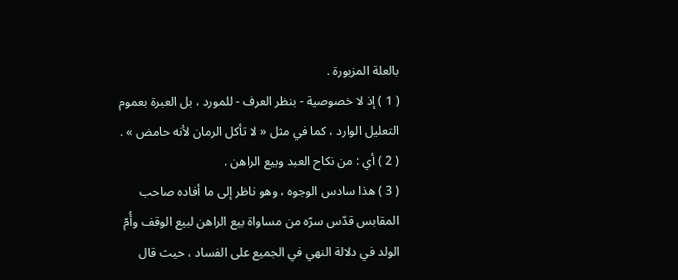بالعلة المزبورة .
( 1 ) إذ لا خصوصية - بنظر العرف - للمورد ، بل العبرة بعموم التعليل الوارد ، كما في مثل « لا تأكل الرمان لأنه حامض » .
( 2 ) أي : من نكاح العبد وبيع الراهن .
( 3 ) هذا سادس الوجوه ، وهو ناظر إلى ما أفاده صاحب المقابس قدّس سرّه من مساواة بيع الراهن لبيع الوقف وأُمّ الولد في دلالة النهي في الجميع على الفساد ، حيث قال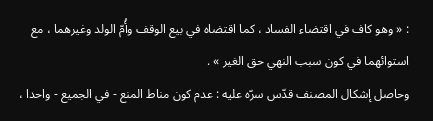: « وهو كاف في اقتضاء الفساد ، كما اقتضاه في بيع الوقف وأُمّ الولد وغيرهما ، مع استوائهما في كون سبب النهي حق الغير » .
وحاصل إشكال المصنف قدّس سرّه عليه : عدم كون مناط المنع - في الجميع - واحدا ،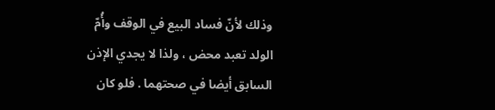وذلك لأنّ فساد البيع في الوقف وأُمّ الولد تعبد محض ، ولذا لا يجدي الإذن السابق أيضا في صحتهما . فلو كان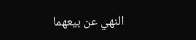النهي عن بيعهما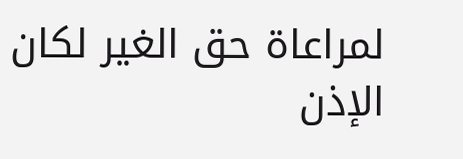لمراعاة حق الغير لكان الإذن